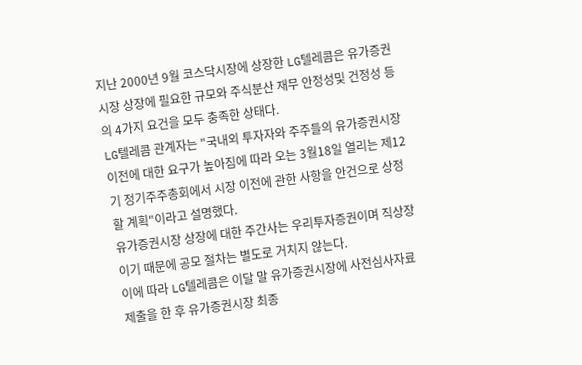지난 2000년 9월 코스닥시장에 상장한 LG텔레콤은 유가증권시장 상장에 필요한 규모와 주식분산 재무 안정성및 건정성 등의 4가지 요건을 모두 충족한 상태다.
LG텔레콤 관계자는 "국내외 투자자와 주주들의 유가증권시장 이전에 대한 요구가 높아짐에 따라 오는 3월18일 열리는 제12기 정기주주총회에서 시장 이전에 관한 사항을 안건으로 상정할 계획"이라고 설명했다.
유가증권시장 상장에 대한 주간사는 우리투자증권이며 직상장이기 때문에 공모 절차는 별도로 거치지 않는다.
이에 따라 LG텔레콤은 이달 말 유가증권시장에 사전심사자료제출을 한 후 유가증권시장 최종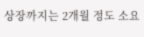상장까지는 2개월 정도 소요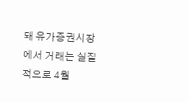돼 유가증권시장에서 거래는 실질적으로 4월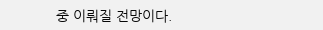중 이뤄질 전망이다.